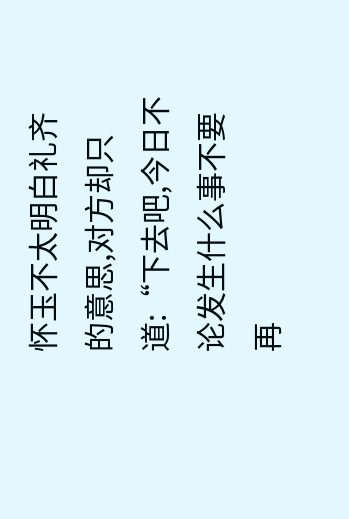怀玉不太明白礼齐的意思,对方却只道:“下去吧,今日不论发生什么事不要再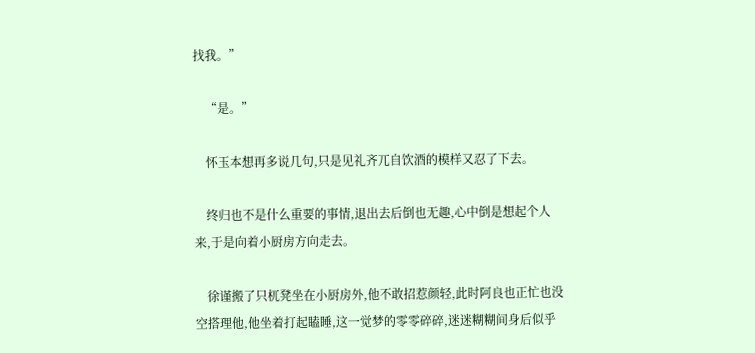找我。”

    “是。”

    怀玉本想再多说几句,只是见礼齐兀自饮酒的模样又忍了下去。

    终归也不是什么重要的事情,退出去后倒也无趣,心中倒是想起个人来,于是向着小厨房方向走去。

    徐谨搬了只杌凳坐在小厨房外,他不敢招惹颜轻,此时阿良也正忙也没空搭理他,他坐着打起瞌睡,这一觉梦的零零碎碎,迷迷糊糊间身后似乎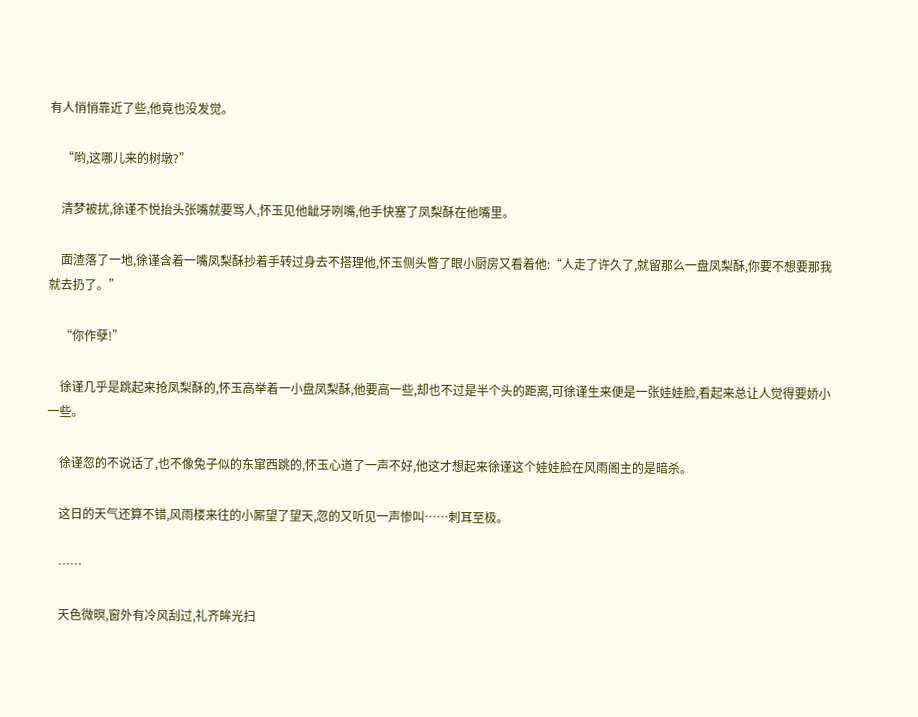有人悄悄靠近了些,他竟也没发觉。

    “哟,这哪儿来的树墩?”

    清梦被扰,徐谨不悦抬头张嘴就要骂人,怀玉见他龇牙咧嘴,他手快塞了凤梨酥在他嘴里。

    面渣落了一地,徐谨含着一嘴凤梨酥抄着手转过身去不搭理他,怀玉侧头瞥了眼小厨房又看着他:“人走了许久了,就留那么一盘凤梨酥,你要不想要那我就去扔了。”

    “你作孽!”

    徐谨几乎是跳起来抢凤梨酥的,怀玉高举着一小盘凤梨酥,他要高一些,却也不过是半个头的距离,可徐谨生来便是一张娃娃脸,看起来总让人觉得要娇小一些。

    徐谨忽的不说话了,也不像兔子似的东窜西跳的,怀玉心道了一声不好,他这才想起来徐谨这个娃娃脸在风雨阁主的是暗杀。

    这日的天气还算不错,风雨楼来往的小厮望了望天,忽的又听见一声惨叫……刺耳至极。

    ……

    天色微暝,窗外有冷风刮过,礼齐眸光扫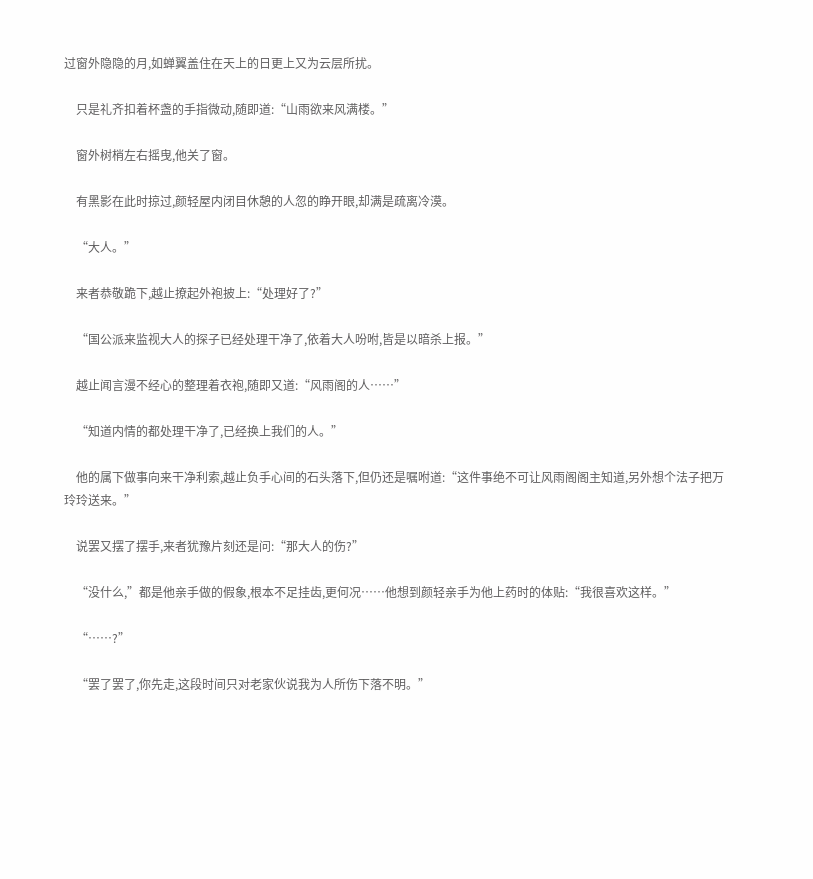过窗外隐隐的月,如蝉翼盖住在天上的日更上又为云层所扰。

    只是礼齐扣着杯盏的手指微动,随即道:“山雨欲来风满楼。”

    窗外树梢左右摇曳,他关了窗。

    有黑影在此时掠过,颜轻屋内闭目休憩的人忽的睁开眼,却满是疏离冷漠。

    “大人。”

    来者恭敬跪下,越止撩起外袍披上:“处理好了?”

    “国公派来监视大人的探子已经处理干净了,依着大人吩咐,皆是以暗杀上报。”

    越止闻言漫不经心的整理着衣袍,随即又道:“风雨阁的人……”

    “知道内情的都处理干净了,已经换上我们的人。”

    他的属下做事向来干净利索,越止负手心间的石头落下,但仍还是嘱咐道:“这件事绝不可让风雨阁阁主知道,另外想个法子把万玲玲送来。”

    说罢又摆了摆手,来者犹豫片刻还是问:“那大人的伤?”

    “没什么,”都是他亲手做的假象,根本不足挂齿,更何况……他想到颜轻亲手为他上药时的体贴:“我很喜欢这样。”

    “……?”

    “罢了罢了,你先走,这段时间只对老家伙说我为人所伤下落不明。”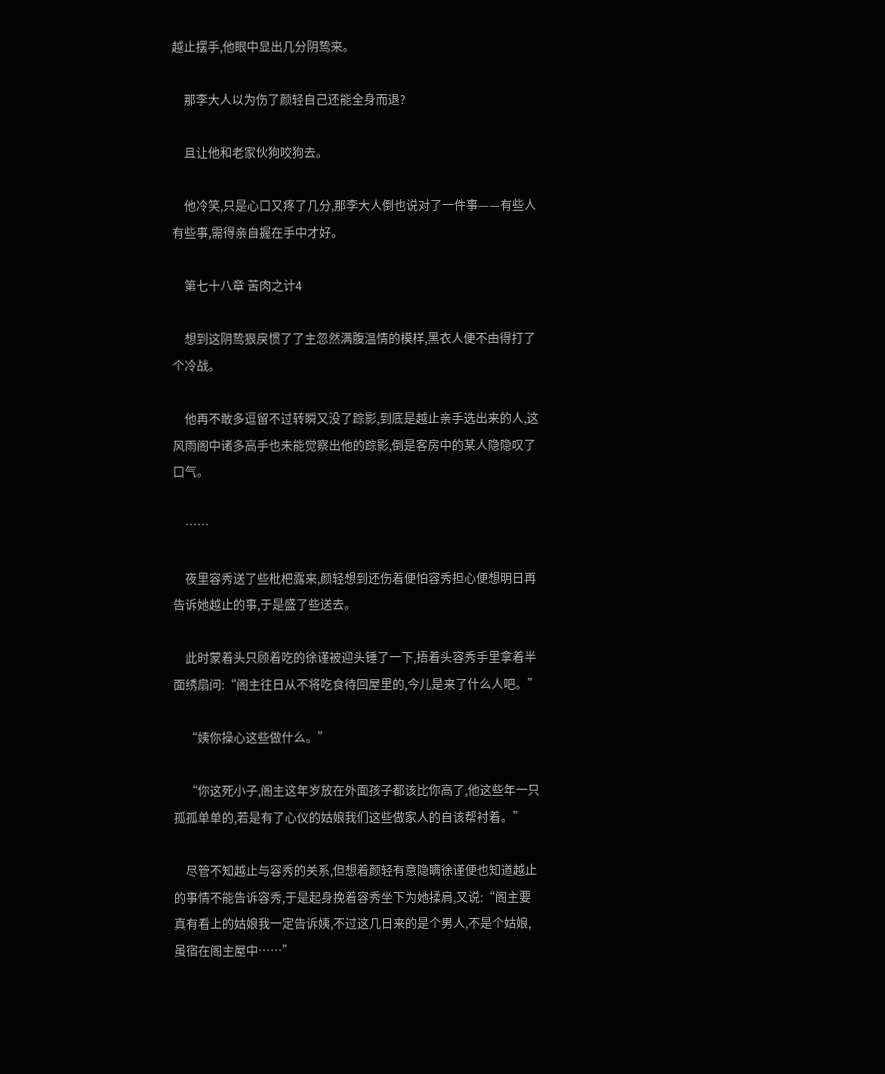越止摆手,他眼中显出几分阴鸷来。

    那李大人以为伤了颜轻自己还能全身而退?

    且让他和老家伙狗咬狗去。

    他冷笑,只是心口又疼了几分,那李大人倒也说对了一件事——有些人有些事,需得亲自握在手中才好。

    第七十八章 苦肉之计4

    想到这阴鸷狠戾惯了了主忽然满腹温情的模样,黑衣人便不由得打了个冷战。

    他再不敢多逗留不过转瞬又没了踪影,到底是越止亲手选出来的人,这风雨阁中诸多高手也未能觉察出他的踪影,倒是客房中的某人隐隐叹了口气。

    ……

    夜里容秀送了些枇杷露来,颜轻想到还伤着便怕容秀担心便想明日再告诉她越止的事,于是盛了些送去。

    此时蒙着头只顾着吃的徐谨被迎头锤了一下,捂着头容秀手里拿着半面绣扇问:“阁主往日从不将吃食待回屋里的,今儿是来了什么人吧。”

    “姨你操心这些做什么。”

    “你这死小子,阁主这年岁放在外面孩子都该比你高了,他这些年一只孤孤单单的,若是有了心仪的姑娘我们这些做家人的自该帮衬着。”

    尽管不知越止与容秀的关系,但想着颜轻有意隐瞒徐谨便也知道越止的事情不能告诉容秀,于是起身挽着容秀坐下为她揉肩,又说:“阁主要真有看上的姑娘我一定告诉姨,不过这几日来的是个男人,不是个姑娘,虽宿在阁主屋中……”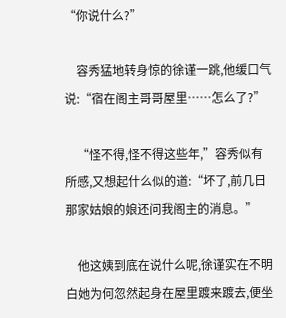“你说什么?”

    容秀猛地转身惊的徐谨一跳,他缓口气说:“宿在阁主哥哥屋里……怎么了?”

    “怪不得,怪不得这些年,”容秀似有所感,又想起什么似的道:“坏了,前几日那家姑娘的娘还问我阁主的消息。”

    他这姨到底在说什么呢,徐谨实在不明白她为何忽然起身在屋里踱来踱去,便坐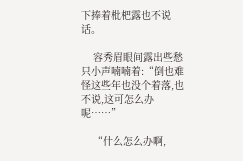下捧着枇杷露也不说话。

    容秀眉眼间露出些愁只小声喃喃着:“倒也难怪这些年也没个着落,也不说,这可怎么办呢……”

    “什么怎么办啊,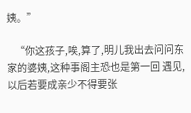姨。”

    “你这孩子,唉,算了,明儿我出去问问东家的婆姨,这种事阁主恐也是第一回 遇见,以后若要成亲少不得要张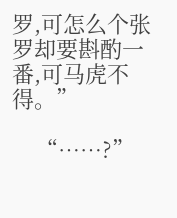罗,可怎么个张罗却要斟酌一番,可马虎不得。”

    “……?”